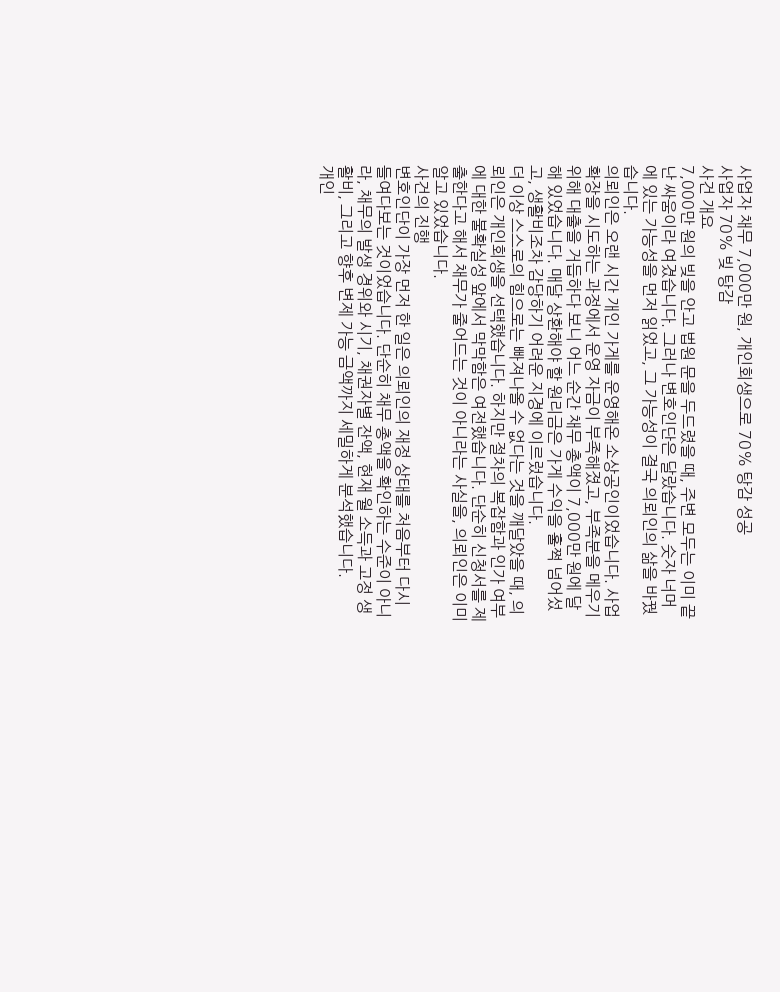사업자 채무 7,000만 원, 개인회생으로 70% 탕감 성공
사업자 70% 빚 탕감
사건 개요
7,000만 원의 빚을 안고 법원 문을 두드렸을 때, 주변 모두는 이미 끝난 싸움이라 여겼습니다. 그러나 변호인단은 달랐습니다. 숫자 너머에 있는 가능성을 먼저 읽었고, 그 가능성이 결국 의뢰인의 삶을 바꿨습니다.
의뢰인은 오랜 시간 개인 가게를 운영해온 소상공인이었습니다. 사업 확장을 시도하는 과정에서 운영 자금이 부족해졌고, 부족분을 메우기 위해 대출을 거듭하다 보니 어느 순간 채무 총액이 7,000만 원에 달해 있었습니다. 매달 상환해야 할 원리금은 가게 수익을 훌쩍 넘어섰고, 생활비조차 감당하기 어려운 지경에 이르렀습니다.
더 이상 스스로의 힘으로는 빠져나올 수 없다는 것을 깨달았을 때, 의뢰인은 개인회생을 선택했습니다. 하지만 절차의 복잡함과 인가 여부에 대한 불확실성 앞에서 막막함은 여전했습니다. 단순히 신청서를 제출한다고 해서 채무가 줄어드는 것이 아니라는 사실을, 의뢰인은 이미 알고 있었습니다.
사건의 진행
변호인단이 가장 먼저 한 일은 의뢰인의 재정 상태를 처음부터 다시 들여다보는 것이었습니다. 단순히 채무 총액을 확인하는 수준이 아니라, 채무의 발생 경위와 시기, 채권자별 잔액, 현재 월 소득과 고정 생활비, 그리고 향후 변제 가능 금액까지 세밀하게 분석했습니다.
개인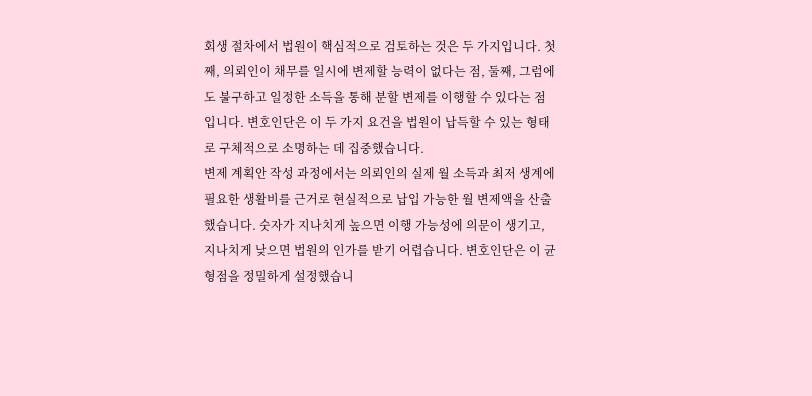회생 절차에서 법원이 핵심적으로 검토하는 것은 두 가지입니다. 첫째, 의뢰인이 채무를 일시에 변제할 능력이 없다는 점, 둘째, 그럼에도 불구하고 일정한 소득을 통해 분할 변제를 이행할 수 있다는 점입니다. 변호인단은 이 두 가지 요건을 법원이 납득할 수 있는 형태로 구체적으로 소명하는 데 집중했습니다.
변제 계획안 작성 과정에서는 의뢰인의 실제 월 소득과 최저 생계에 필요한 생활비를 근거로 현실적으로 납입 가능한 월 변제액을 산출했습니다. 숫자가 지나치게 높으면 이행 가능성에 의문이 생기고, 지나치게 낮으면 법원의 인가를 받기 어렵습니다. 변호인단은 이 균형점을 정밀하게 설정했습니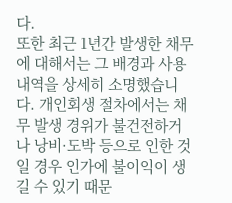다.
또한 최근 1년간 발생한 채무에 대해서는 그 배경과 사용 내역을 상세히 소명했습니다. 개인회생 절차에서는 채무 발생 경위가 불건전하거나 낭비·도박 등으로 인한 것일 경우 인가에 불이익이 생길 수 있기 때문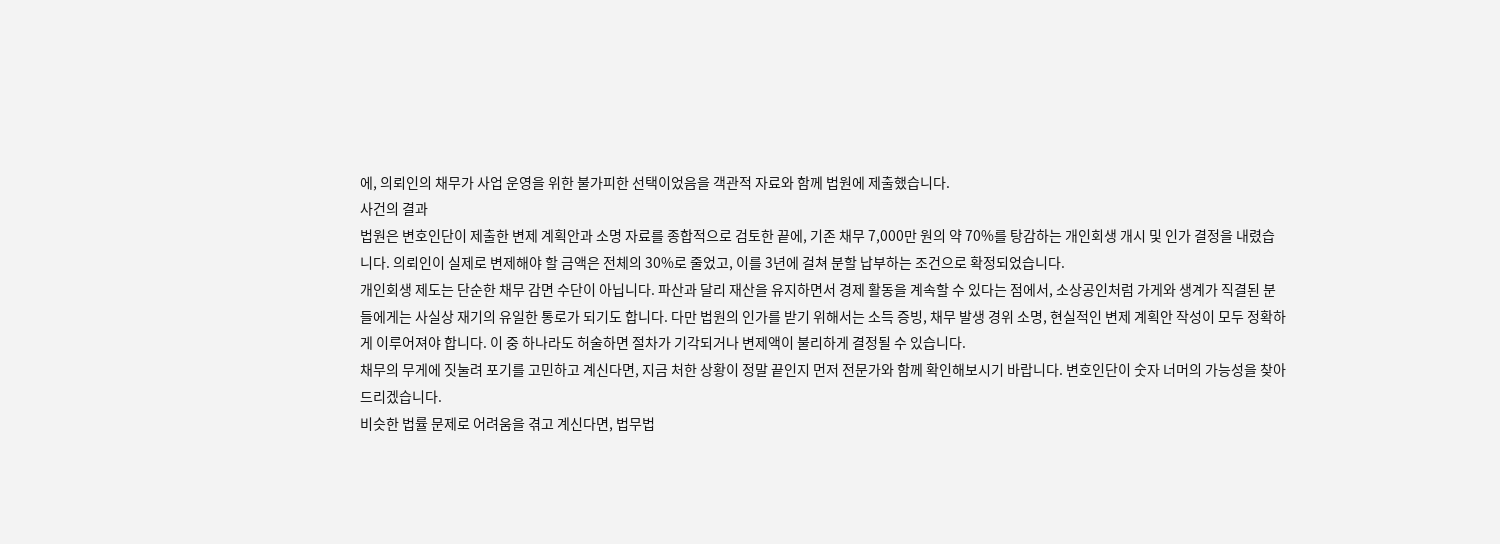에, 의뢰인의 채무가 사업 운영을 위한 불가피한 선택이었음을 객관적 자료와 함께 법원에 제출했습니다.
사건의 결과
법원은 변호인단이 제출한 변제 계획안과 소명 자료를 종합적으로 검토한 끝에, 기존 채무 7,000만 원의 약 70%를 탕감하는 개인회생 개시 및 인가 결정을 내렸습니다. 의뢰인이 실제로 변제해야 할 금액은 전체의 30%로 줄었고, 이를 3년에 걸쳐 분할 납부하는 조건으로 확정되었습니다.
개인회생 제도는 단순한 채무 감면 수단이 아닙니다. 파산과 달리 재산을 유지하면서 경제 활동을 계속할 수 있다는 점에서, 소상공인처럼 가게와 생계가 직결된 분들에게는 사실상 재기의 유일한 통로가 되기도 합니다. 다만 법원의 인가를 받기 위해서는 소득 증빙, 채무 발생 경위 소명, 현실적인 변제 계획안 작성이 모두 정확하게 이루어져야 합니다. 이 중 하나라도 허술하면 절차가 기각되거나 변제액이 불리하게 결정될 수 있습니다.
채무의 무게에 짓눌려 포기를 고민하고 계신다면, 지금 처한 상황이 정말 끝인지 먼저 전문가와 함께 확인해보시기 바랍니다. 변호인단이 숫자 너머의 가능성을 찾아드리겠습니다.
비슷한 법률 문제로 어려움을 겪고 계신다면, 법무법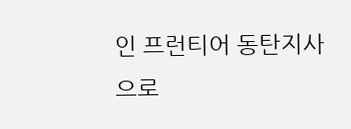인 프런티어 동탄지사으로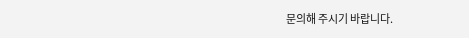문의해 주시기 바랍니다.